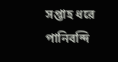সপ্তাহ ধরে পানিবন্দি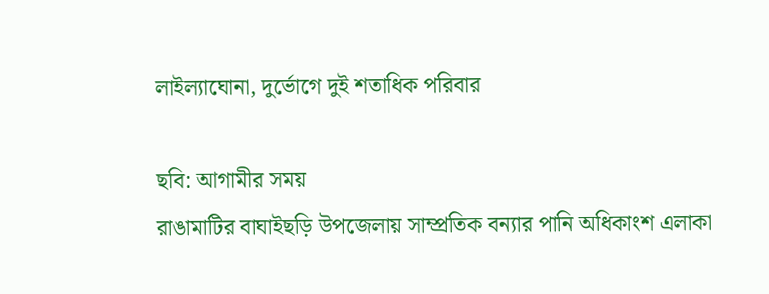লাইল্যাঘোনা, দুর্ভোগে দুই শতাধিক পরিবার

ছবি: আগামীর সময়
রাঙামাটির বাঘাইছড়ি উপজেলায় সাম্প্রতিক বন্যার পানি অধিকাংশ এলাকা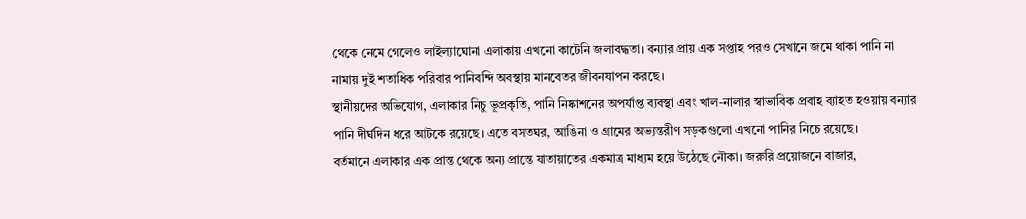থেকে নেমে গেলেও লাইল্যাঘোনা এলাকায় এখনো কাটেনি জলাবদ্ধতা। বন্যার প্রায় এক সপ্তাহ পরও সেখানে জমে থাকা পানি না নামায় দুই শতাধিক পরিবার পানিবন্দি অবস্থায় মানবেতর জীবনযাপন করছে।
স্থানীয়দের অভিযোগ, এলাকার নিচু ভূপ্রকৃতি, পানি নিষ্কাশনের অপর্যাপ্ত ব্যবস্থা এবং খাল-নালার স্বাভাবিক প্রবাহ ব্যাহত হওয়ায় বন্যার পানি দীর্ঘদিন ধরে আটকে রয়েছে। এতে বসতঘর, আঙিনা ও গ্রামের অভ্যন্তরীণ সড়কগুলো এখনো পানির নিচে রয়েছে।
বর্তমানে এলাকার এক প্রান্ত থেকে অন্য প্রান্তে যাতায়াতের একমাত্র মাধ্যম হয়ে উঠেছে নৌকা। জরুরি প্রয়োজনে বাজার,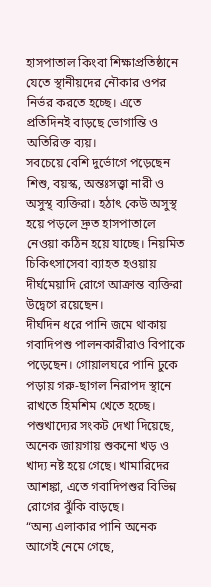হাসপাতাল কিংবা শিক্ষাপ্রতিষ্ঠানে যেতে স্থানীয়দের নৌকার ওপর নির্ভর করতে হচ্ছে। এতে প্রতিদিনই বাড়ছে ভোগান্তি ও অতিরিক্ত ব্যয়।
সবচেয়ে বেশি দুর্ভোগে পড়েছেন শিশু, বয়স্ক, অন্তঃসত্ত্বা নারী ও অসুস্থ ব্যক্তিরা। হঠাৎ কেউ অসুস্থ হয়ে পড়লে দ্রুত হাসপাতালে নেওয়া কঠিন হয়ে যাচ্ছে। নিয়মিত চিকিৎসাসেবা ব্যাহত হওয়ায় দীর্ঘমেয়াদি রোগে আক্রান্ত ব্যক্তিরা উদ্বেগে রয়েছেন।
দীর্ঘদিন ধরে পানি জমে থাকায় গবাদিপশু পালনকারীরাও বিপাকে পড়েছেন। গোয়ালঘরে পানি ঢুকে পড়ায় গরু-ছাগল নিরাপদ স্থানে রাখতে হিমশিম খেতে হচ্ছে। পশুখাদ্যের সংকট দেখা দিয়েছে, অনেক জায়গায় শুকনো খড় ও খাদ্য নষ্ট হয়ে গেছে। খামারিদের আশঙ্কা, এতে গবাদিপশুর বিভিন্ন রোগের ঝুঁকি বাড়ছে।
“অন্য এলাকার পানি অনেক আগেই নেমে গেছে,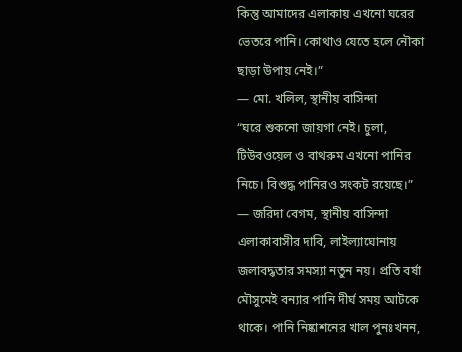কিন্তু আমাদের এলাকায় এখনো ঘরের ভেতরে পানি। কোথাও যেতে হলে নৌকা ছাড়া উপায় নেই।”
— মো. খলিল, স্থানীয় বাসিন্দা
“ঘরে শুকনো জায়গা নেই। চুলা, টিউবওয়েল ও বাথরুম এখনো পানির নিচে। বিশুদ্ধ পানিরও সংকট রয়েছে।”
— জরিদা বেগম, স্থানীয় বাসিন্দা
এলাকাবাসীর দাবি, লাইল্যাঘোনায় জলাবদ্ধতার সমস্যা নতুন নয়। প্রতি বর্ষা মৌসুমেই বন্যার পানি দীর্ঘ সময় আটকে থাকে। পানি নিষ্কাশনের খাল পুনঃখনন,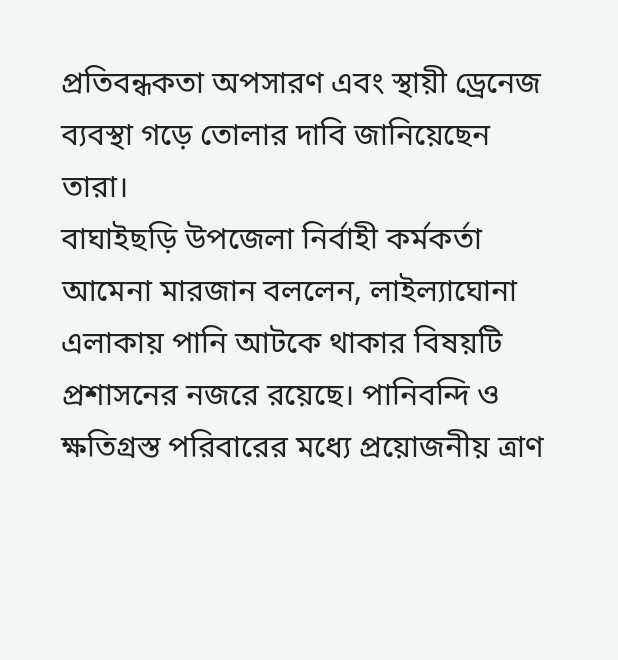প্রতিবন্ধকতা অপসারণ এবং স্থায়ী ড্রেনেজ ব্যবস্থা গড়ে তোলার দাবি জানিয়েছেন তারা।
বাঘাইছড়ি উপজেলা নির্বাহী কর্মকর্তা আমেনা মারজান বললেন, লাইল্যাঘোনা এলাকায় পানি আটকে থাকার বিষয়টি প্রশাসনের নজরে রয়েছে। পানিবন্দি ও ক্ষতিগ্রস্ত পরিবারের মধ্যে প্রয়োজনীয় ত্রাণ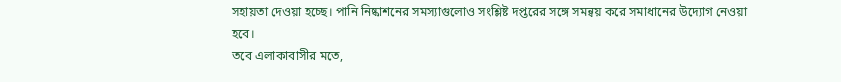সহায়তা দেওয়া হচ্ছে। পানি নিষ্কাশনের সমস্যাগুলোও সংশ্লিষ্ট দপ্তরের সঙ্গে সমন্বয় করে সমাধানের উদ্যোগ নেওয়া হবে।
তবে এলাকাবাসীর মতে,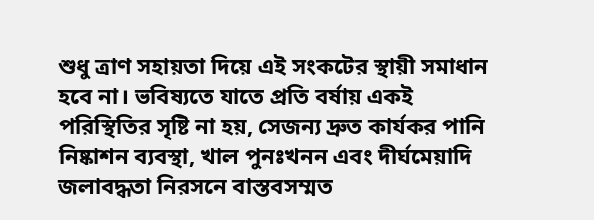শুধু ত্রাণ সহায়তা দিয়ে এই সংকটের স্থায়ী সমাধান হবে না। ভবিষ্যতে যাতে প্রতি বর্ষায় একই পরিস্থিতির সৃষ্টি না হয়, সেজন্য দ্রুত কার্যকর পানি নিষ্কাশন ব্যবস্থা, খাল পুনঃখনন এবং দীর্ঘমেয়াদি জলাবদ্ধতা নিরসনে বাস্তবসম্মত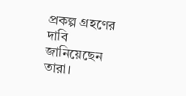প্রকল্প গ্রহণের দাবি জানিয়েছেন তারা।